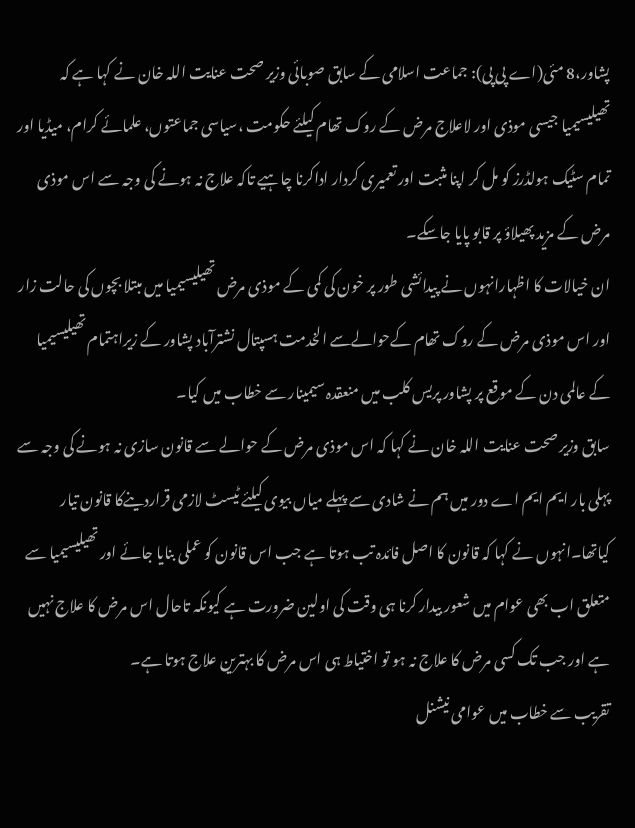پشاور،8 مئی(اے پی پی): جماعت اسلامی کے سابق صوبائی وزیر صحت عنایت اللہ خان نے کہا ہے کہ تھیلیسیمیا جیسی موذی اور لاعلاج مرض کے روک تھام کیلئے حکومت ،سیاسی جماعتوں، علمائے کرام، میڈیا اور تمام سٹیک ہولڈرز کو مل کر اپنا مثبت اور تعمیری کردار اداکرنا چاہیے تاکہ علاج نہ ہونے کی وجہ سے اس موذی مرض کے مزید پھیلاؤ پر قابو پایا جاسکے۔
ان خیالات کا اظہارانہوں نے پیدائشی طور پر خون کی کمی کے موذی مرض تھیلیسیمیا میں مبتلا بچوں کی حالت زار اور اس موذی مرض کے روک تھام کےحوالےسے الخدمت ہسپتال نشترآباد پشاور کے زیراہتمام تھیلیسیمیا کے عالمی دن کے موقع پر پشاور پریس کلب میں منعقدہ سیمینار سے خطاب میں کیا۔
سابق وزیر صحت عنایت اللہ خان نے کہا کہ اس موذی مرض کے حوالے سے قانون سازی نہ ہونے کی وجہ سے پہلی بار ایم ایم اے دور میں ہم نے شادی سے پہلے میاں بیوی کیلئے ٹیسٹ لازمی قراردینےکا قانون تیار کیاتھا۔انہوں نے کہا کہ قانون کا اصل فائدہ تب ہوتا ہے جب اس قانون کو عملی بنایا جائے اور تھیلیسیمیا سے متعلق اب بھی عوام میں شعور بیدار کرنا ہی وقت کی اولین ضرورت ہے کیونکہ تاحال اس مرض کا علاج نہیں ہے اور جب تک کسی مرض کا علاج نہ ہو تو اختیاط ہی اس مرض کا بہترین علاج ہوتا ہے۔
تقریب سے خطاب میں عوامی نیشنل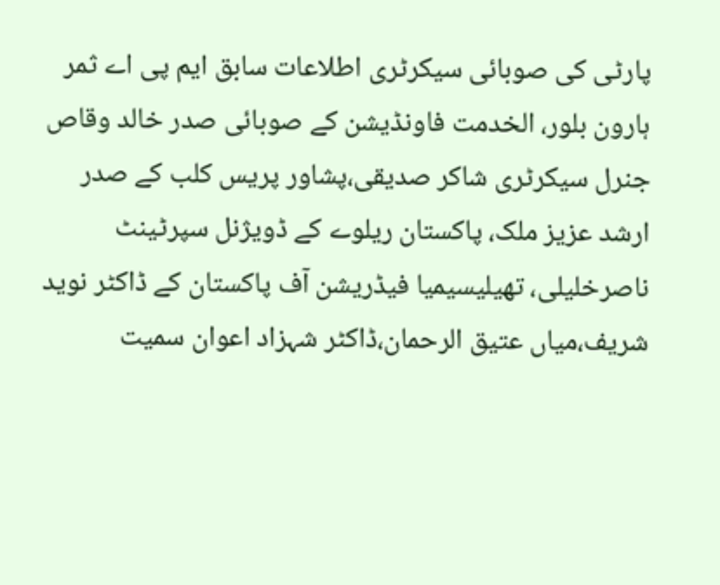پارٹی کی صوبائی سیکرٹری اطلاعات سابق ایم پی اے ثمر ہارون بلور، الخدمت فاونڈیشن کے صوبائی صدر خالد وقاص جنرل سیکرٹری شاکر صدیقی،پشاور پریس کلب کے صدر ارشد عزیز ملک، پاکستان ریلوے کے ڈویژنل سپرٹینٹ ناصرخلیلی، تھیلیسیمیا فیڈریشن آف پاکستان کے ڈاکٹر نوید شریف،میاں عتیق الرحمان،ڈاکٹر شہزاد اعوان سمیت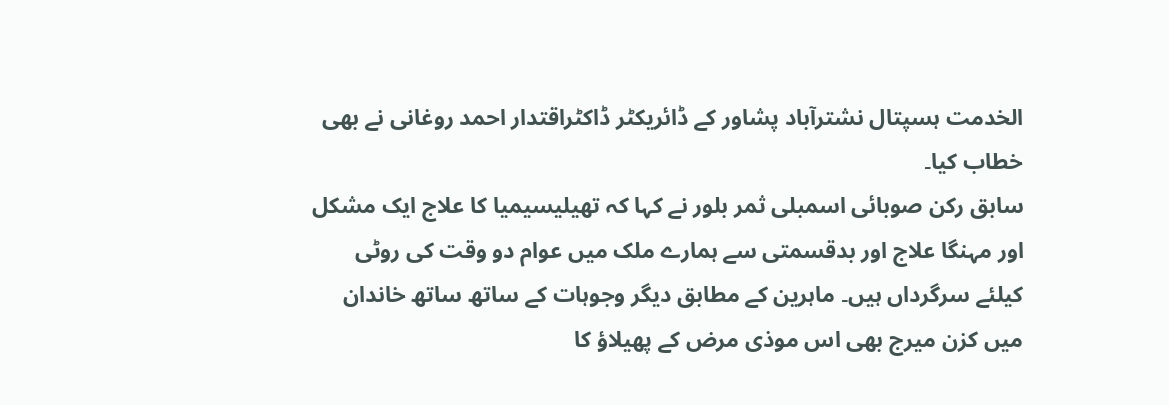الخدمت ہسپتال نشترآباد پشاور کے ڈائریکٹر ڈاکٹراقتدار احمد روغانی نے بھی خطاب کیا۔
سابق رکن صوبائی اسمبلی ثمر بلور نے کہا کہ تھیلیسیمیا کا علاج ایک مشکل اور مہنگا علاج اور بدقسمتی سے ہمارے ملک میں عوام دو وقت کی روٹی کیلئے سرگرداں ہیں۔ ماہرین کے مطابق دیگر وجوہات کے ساتھ ساتھ خاندان میں کزن میرج بھی اس موذی مرض کے پھیلاؤ کا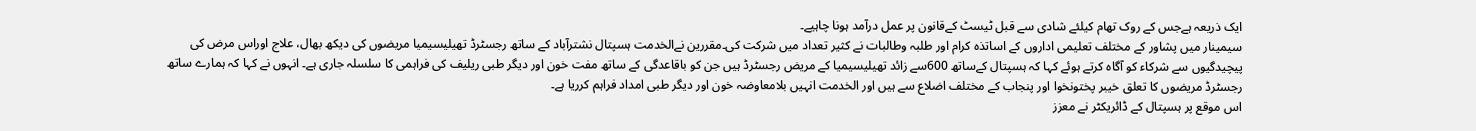ایک ذریعہ ہےجس کے روک تھام کیلئے شادی سے قبل ٹیسٹ کےقانون پر عمل درآمد ہونا چاہیے۔
سیمینار میں پشاور کے مختلف تعلیمی اداروں کے اساتذہ کرام اور طلبہ وطالبات نے کثیر تعداد میں شرکت کی۔مقررین نےالخدمت ہسپتال نشترآباد کے ساتھ رجسٹرڈ تھیلیسیمیا مریضوں کی دیکھ بھال، علاج اوراس مرض کی پیچیدگیوں سے شرکاء کو آگاہ کرتے ہوئے کہا کہ ہسپتال کےساتھ 600سے زائد تھیلیسیمیا کے مریض رجسٹرڈ ہیں جن کو باقاعدگی کے ساتھ مفت خون اور دیگر طبی ریلیف کی فراہمی کا سلسلہ جاری ہے۔ انہوں نے کہا کہ ہمارے ساتھ رجسٹرڈ مریضوں کا تعلق خیبر پختونخوا اور پنجاب کے مختلف اضلاع سے ہیں اور الخدمت انہیں بلامعاوضہ خون اور دیگر طبی امداد فراہم کرریا ہے۔
اس موقع پر ہسپتال کے ڈائریکٹر نے معزز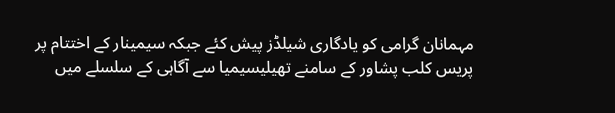مہمانان گرامی کو یادگاری شیلڈز پیش کئے جبکہ سیمینار کے اختتام پر پریس کلب پشاور کے سامنے تھیلیسیمیا سے آگاہی کے سلسلے میں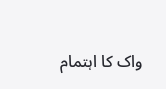واک کا اہتمام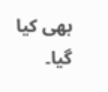بھی کیا گیا۔